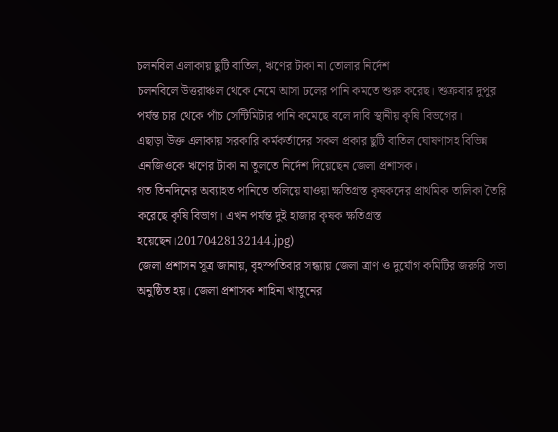চলনবিল এলাকায় ছুটি বাতিল, ঋণের টাকা না তোলার নির্দেশ
চলনবিলে উত্তরাঞ্চল থেকে নেমে আসা ঢলের পানি কমতে শুরু করেছ। শুক্রবার দুপুর পর্যন্ত চার থেকে পাঁচ সেন্টিমিটার পানি কমেছে বলে দাবি স্থানীয় কৃষি বিভগের।
এছাড়া উক্ত এলাকায় সরকারি কর্মকর্তাদের সকল প্রকার ছুটি বাতিল ঘোষণাসহ বিভিন্ন এনজিওকে ঋণের টাকা না তুলতে নির্দেশ দিয়েছেন জেলা প্রশাসক।
গত তিনদিনের অব্যাহত পানিতে তলিয়ে যাওয়া ক্ষতিগ্রস্ত কৃষকদের প্রাথমিক তালিকা তৈরি করেছে কৃষি বিভাগ। এখন পর্যন্ত দুই হাজার কৃষক ক্ষতিগ্রস্ত হয়েছেন।20170428132144.jpg)
জেলা প্রশাসন সূত্র জানায়, বৃহস্পতিবার সন্ধ্যায় জেলা ত্রাণ ও দুর্যোগ কমিটির জরুরি সভা অনুষ্ঠিত হয়। জেলা প্রশাসক শাহিনা খাতুনের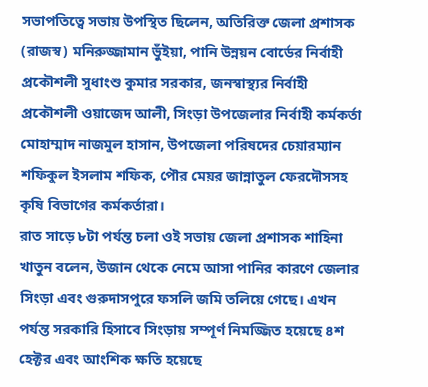সভাপতিত্বে সভায় উপস্থিত ছিলেন, অতিরিক্ত জেলা প্রশাসক (রাজস্ব) মনিরুজ্জামান ভুঁইয়া, পানি উন্নয়ন বোর্ডের নির্বাহী প্রকৌশলী সুধাংশু কুমার সরকার, জনস্বাস্থ্যর নির্বাহী প্রকৌশলী ওয়াজেদ আলী, সিংড়া উপজেলার নির্বাহী কর্মকর্তা মোহাম্মাদ নাজমুল হাসান, উপজেলা পরিষদের চেয়ারম্যান শফিকুল ইসলাম শফিক, পৌর মেয়র জান্নাতুল ফেরদৌসসহ কৃষি বিভাগের কর্মকর্তারা।
রাত সাড়ে ৮টা পর্যন্ত চলা ওই সভায় জেলা প্রশাসক শাহিনা খাতুন বলেন, উজান থেকে নেমে আসা পানির কারণে জেলার সিংড়া এবং গুরুদাসপুরে ফসলি জমি তলিয়ে গেছে। এখন পর্যন্ত সরকারি হিসাবে সিংড়ায় সম্পূর্ণ নিমজ্জিত হয়েছে ৪শ হেক্টর এবং আংশিক ক্ষতি হয়েছে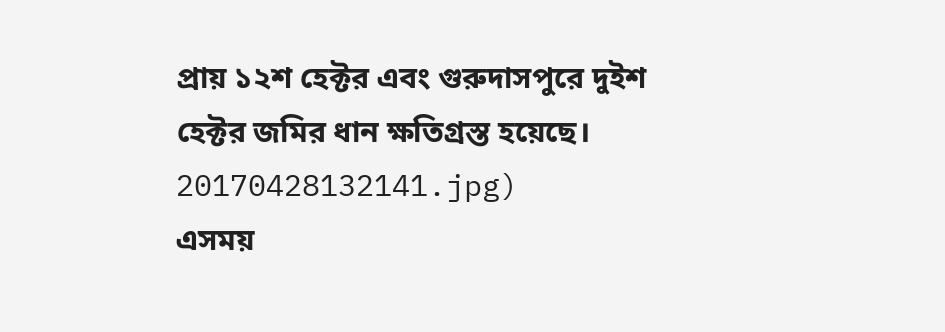প্রায় ১২শ হেক্টর এবং গুরুদাসপুরে দুইশ হেক্টর জমির ধান ক্ষতিগ্রস্ত হয়েছে। 20170428132141.jpg)
এসময়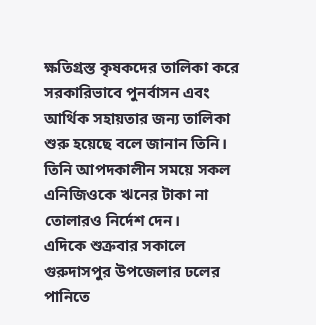ক্ষতিগ্রস্ত কৃষকদের তালিকা করে সরকারিভাবে পুনর্বাসন এবং আর্থিক সহায়তার জন্য তালিকা শুরু হয়েছে বলে জানান তিনি। তিনি আপদকালীন সময়ে সকল এনিজিওকে ঋনের টাকা না তোলারও নির্দেশ দেন।
এদিকে শুক্রবার সকালে গুরুদাসপুর উপজেলার ঢলের পানিতে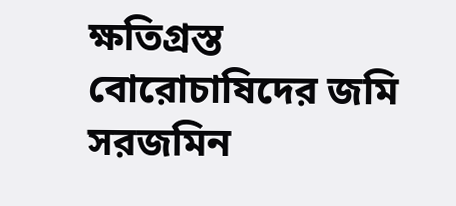ক্ষতিগ্রস্ত বোরোচাষিদের জমি সরজমিন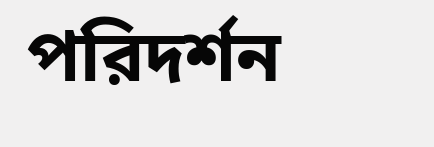পরিদর্শন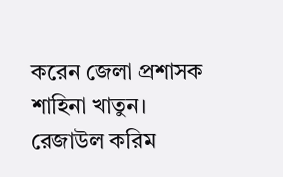করেন জেলা প্রশাসক শাহিনা খাতুন।
রেজাউল করিম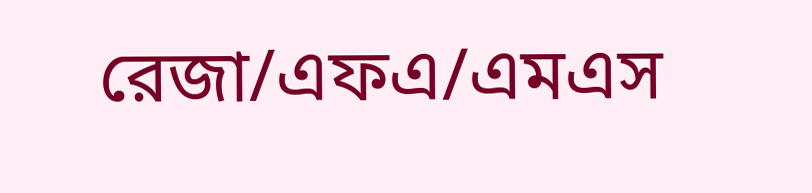রেজা/এফএ/এমএস